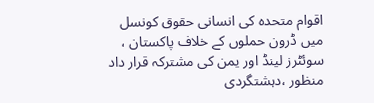اقوام متحدہ کی انسانی حقوق کونسل میں ڈرون حملوں کے خلاف پاکستان ، سوئٹرز لینڈ اور یمن کی مشترکہ قرار داد منظور ،دہشتگردی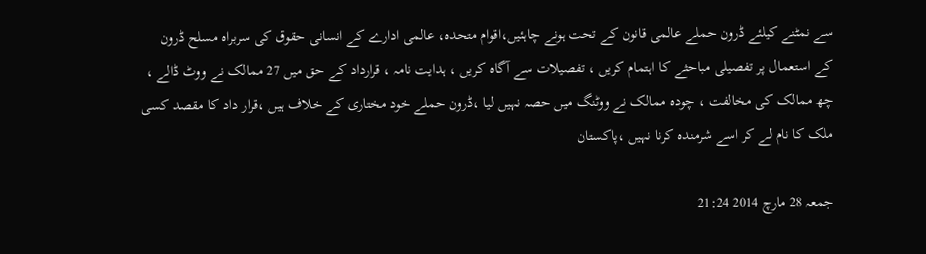سے نمٹنے کیلئے ڈرون حملے عالمی قانون کے تحت ہونے چاہئیں،اقوام متحدہ، عالمی ادارے کے انسانی حقوق کی سربراہ مسلح ڈرون کے استعمال پر تفصیلی مباحثے کا اہتمام کریں ، تفصیلات سے آگاہ کریں ، ہدایت نامہ ، قرارداد کے حق میں 27 ممالک نے ووٹ ڈالے ، چھ ممالک کی مخالفت ، چودہ ممالک نے ووٹنگ میں حصہ نہیں لیا ،ڈرون حملے خود مختاری کے خلاف ہیں ،قرار داد کا مقصد کسی ملک کا نام لے کر اسے شرمندہ کرنا نہیں ،پاکستان

جمعہ 28 مارچ 2014 21:24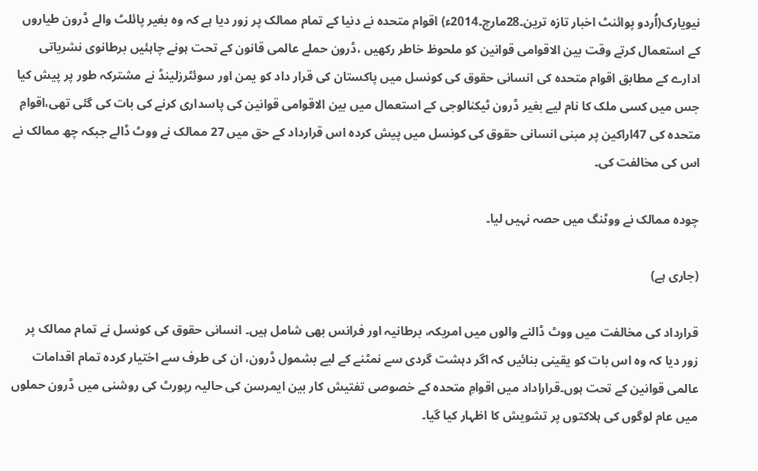نیویارک(اُردو پوائنٹ اخبار تازہ ترین۔28مارچ۔2014ء) اقوام متحدہ نے دنیا کے تمام ممالک پر زور دیا ہے کہ وہ بغیر پائلٹ والے ڈرون طیاروں کے استعمال کرتے وقت بین الاقوامی قوانین کو ملحوظ خاطر رکھیں ،ڈرون حملے عالمی قانون کے تحت ہونے چاہئیں برطانوی نشریاتی ادارے کے مطابق اقوام متحدہ کی انسانی حقوق کی کونسل میں پاکستان کی قرار داد کو یمن اور سوئٹرزلینڈ نے مشترکہ طور پر پیش کیا جس میں کسی ملک کا نام لیے بغیر ڈرون ٹیکنالوجی کے استعمال میں بین الاقوامی قوانین کی پاسداری کرنے کی بات کی گئی تھی،اقوامِ متحدہ کی 47اراکین پر مبنی انسانی حقوق کی کونسل میں پیش کردہ اس قرارداد کے حق میں 27 ممالک نے ووٹ ڈالے جبکہ چھ ممالک نے اس کی مخالفت کی۔

چودہ ممالک نے ووٹنگ میں حصہ نہیں لیا۔

(جاری ہے)

قرارداد کی مخالفت میں ووٹ ڈالنے والوں میں امریکہ، برطانیہ اور فرانس بھی شامل ہیں۔ انسانی حقوق کی کونسل نے تمام ممالک پر زور دیا کہ وہ اس بات کو یقینی بنائیں کہ اگر دہشت گردی سے نمٹنے کے لیے بشمول ڈرون، ان کی طرف سے اختیار کردہ تمام اقدامات عالمی قوانین کے تحت ہوں۔قراراداد میں اقوامِ متحدہ کے خصوصی تفتیش کار بین ایمرسن کی حالیہ رپورٹ کی روشنی میں ڈرون حملوں میں عام لوگوں کی ہلاکتوں پر تشویش کا اظہار کیا گیا۔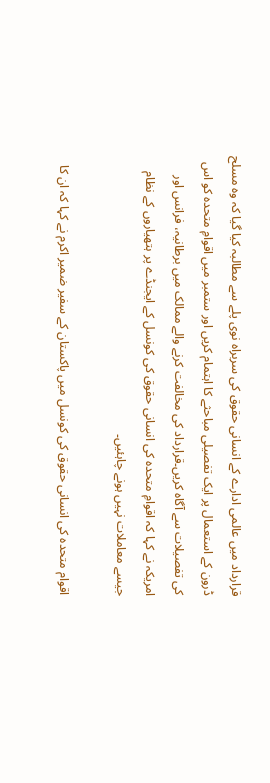قرارداد میں عالمی ادارے کے انسانی حقوق کی سربراہ نوی پلے سے مطالبہ کیا گیا کہ وہ مسلح ڈرون کے استعمال پر ایک تفصیلی مباحثے کا اہتمام کریں اور ستمبر میں اقوامِ متحدہ کو اس کی تفصیلات سے آگاہ کریں۔قرارداد کی مخالفت کرنے والے ممالک میں برطانیہ، فرانس اور امریکہ نے کہا کہ اقوامِ متحدہ کی انسانی حقوق کی کونسل کے ایجنڈے پر ہتھیاروں کے نظام جیسے معاملات نہیں ہونے چاہئیں۔

اقوام متحدہ کی انسانی حقوق کی کونسل میں پاکستان کے سفیر ضمیر اکرم نے کہا کہ ان کا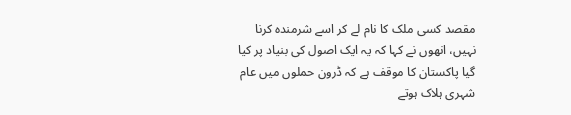مقصد کسی ملک کا نام لے کر اسے شرمندہ کرنا نہیں، انھوں نے کہا کہ یہ ایک اصول کی بنیاد پر کیا گیا پاکستان کا موقف ہے کہ ڈرون حملوں میں عام شہری ہلاک ہوتے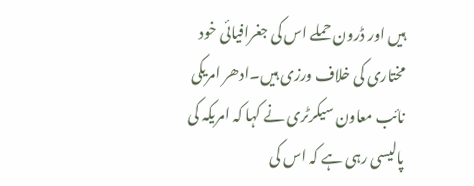ہیں اور ڈرون حملے اس کی جغرافیائی خود مختاری کی خلاف ورزی ہیں۔ادھر امریکی نائب معاون سیکرٹری نے کہا کہ امریکہ کی پالیسی رہی ہے کہ اس کی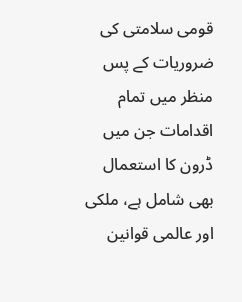قومی سلامتی کی ضروریات کے پس منظر میں تمام اقدامات جن میں ڈرون کا استعمال بھی شامل ہے، ملکی اور عالمی قوانین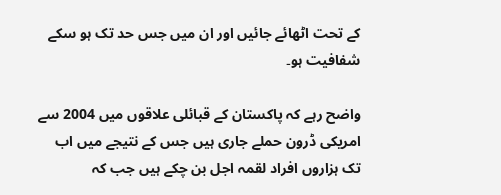کے تحت اٹھائے جائیں اور ان میں جس حد تک ہو سکے شفافیت ہو۔

واضح رہے کہ پاکستان کے قبائلی علاقوں میں 2004 سے امریکی ڈرون حملے جاری ہیں جس کے نتیجے میں اب تک ہزاروں افراد لقمہ اجل بن چکے ہیں جب کہ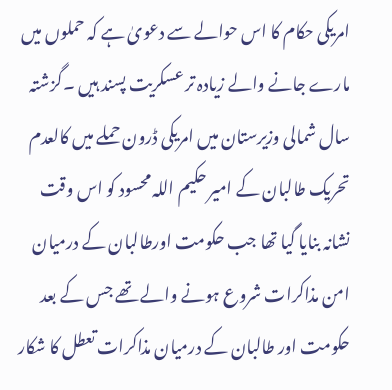امریکی حکام کا اس حوالے سے دعویٰ ہے کہ حملوں میں مارے جانے والے زیادہ تر عسکریت پسند ہیں ۔گزشتہ سال شمالی وزیرستان میں امریکی ڈرون حملے میں کالعدم تحریک طالبان کے امیر حکیم اللہ محسود کو اس وقت نشانہ بنایا گیا تھا جب حکومت اورطالبان کے درمیان امن مذاکرات شروع ہونے والے تھے جس کے بعد حکومت اور طالبان کے درمیان مذاکرات تعطل کا شکار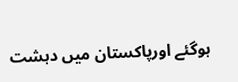ہوگئے اورپاکستان میں دہشت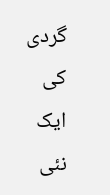گردی کی ایک نئی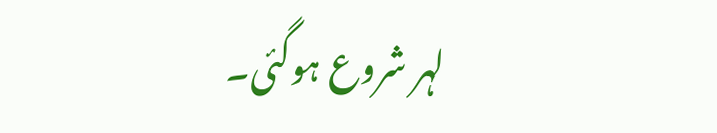لہر شروع ہوگئی۔